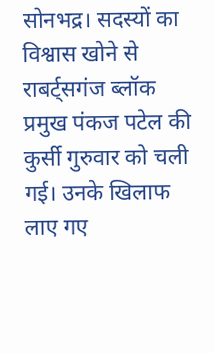सोनभद्र। सदस्यों का विश्वास खोने से राबर्ट्सगंज ब्लॉक प्रमुख पंकज पटेल की कुर्सी गुरुवार को चली गई। उनके खिलाफ लाए गए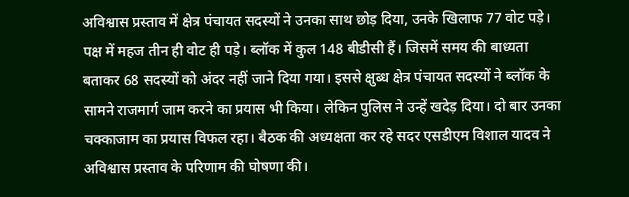अविश्वास प्रस्ताव में क्षेत्र पंचायत सदस्यों ने उनका साथ छोड़ दिया, उनके खिलाफ 77 वोट पड़े। पक्ष में महज तीन ही वोट ही पड़े। ब्लॉक में कुल 148 बीडीसी हैं। जिसमें समय की बाध्यता बताकर 68 सदस्यों को अंदर नहीं जाने दिया गया। इससे क्षुब्ध क्षेत्र पंचायत सदस्यों ने ब्लॉक के सामने राजमार्ग जाम करने का प्रयास भी किया। लेकिन पुलिस ने उन्हें खदेड़ दिया। दो बार उनका चक्काजाम का प्रयास विफल रहा। बैठक की अध्यक्षता कर रहे सदर एसडीएम विशाल यादव ने अविश्वास प्रस्ताव के परिणाम की घोषणा की।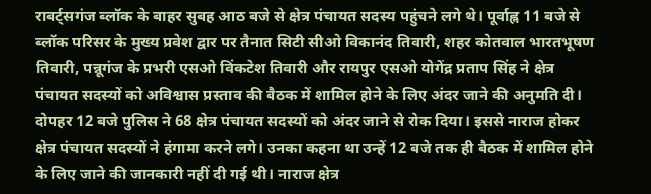राबर्ट्सगंज ब्लॉक के बाहर सुबह आठ बजे से क्षेत्र पंचायत सदस्य पहुंचने लगे थे। पूर्वाह्न 11 बजे से ब्लॉक परिसर के मुख्य प्रवेश द्वार पर तैनात सिटी सीओ विकानंद तिवारी, शहर कोतवाल भारतभूषण तिवारी, पन्नूगंज के प्रभरी एसओ विंकटेश तिवारी और रायपुर एसओ योगेंद्र प्रताप सिंह ने क्षेत्र पंचायत सदस्यों को अविश्वास प्रस्ताव की बैठक में शामिल होने के लिए अंदर जाने की अनुमति दी। दोपहर 12 बजे पुलिस ने 68 क्षेत्र पंचायत सदस्यों को अंदर जाने से रोक दिया। इससे नाराज होकर क्षेत्र पंचायत सदस्यों ने हंगामा करने लगे। उनका कहना था उन्हें 12 बजे तक ही बैठक में शामिल होने के लिए जाने की जानकारी नहीं दी गई थी। नाराज क्षेत्र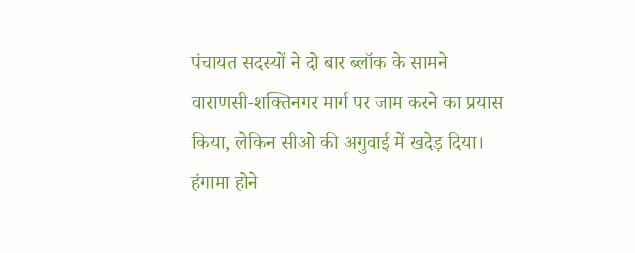पंचायत सदस्यों ने दो बार ब्लॉक के सामने वाराणसी-शक्तिनगर मार्ग पर जाम करने का प्रयास किया, लेकिन सीओ की अगुवाई में खदेड़ दिया। हंगामा होने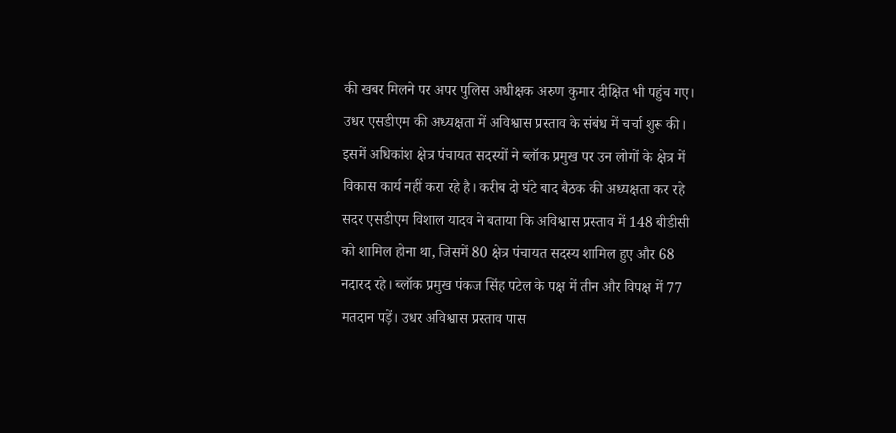की खबर मिलने पर अपर पुलिस अधीक्षक अरुण कुमार दीक्षित भी पहुंच गए। उधर एसडीएम की अध्यक्षता में अविश्वास प्रस्ताव के संबंध में चर्चा शुरू की। इसमें अधिकांश क्षेत्र पंचायत सदस्यों ने ब्लॉक प्रमुख पर उन लोगों के क्षेत्र में विकास कार्य नहीं करा रहे है। करीब दो घंटे बाद बैठक की अध्यक्षता कर रहे सदर एसडीएम विशाल यादव ने बताया कि अविश्वास प्रस्ताव में 148 बीडीसी को शामिल होना था, जिसमें 80 क्षेत्र पंचायत सदस्य शामिल हुए और 68 नदारद रहे। ब्लॉक प्रमुख पंकज सिंह पटेल के पक्ष में तीन और विपक्ष में 77 मतदान पड़ें। उधर अविश्वास प्रस्ताव पास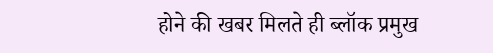होने की खबर मिलते ही ब्लॉक प्रमुख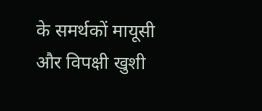के समर्थकों मायूसी और विपक्षी खुशी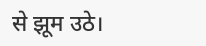से झूम उठे।